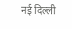नई दिल्ली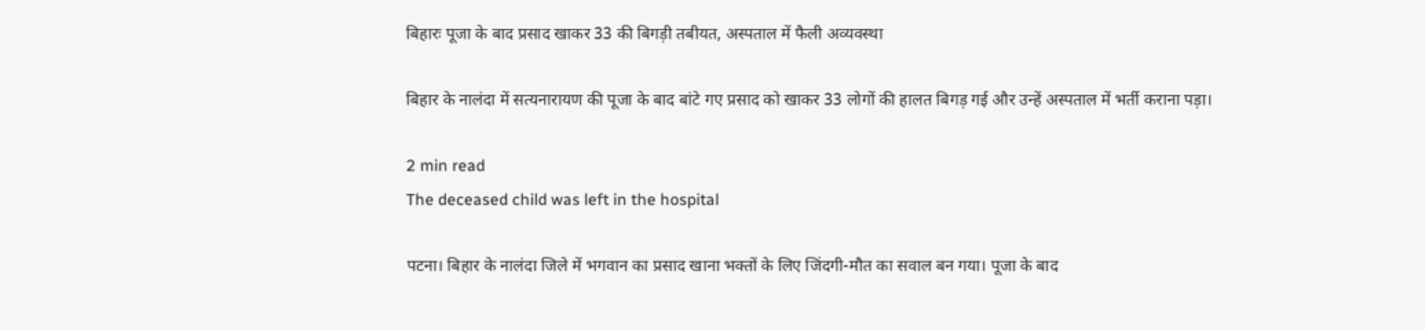बिहारः पूजा के बाद प्रसाद खाकर 33 की बिगड़ी तबीयत, अस्पताल में फैली अव्यवस्था

बिहार के नालंदा में सत्यनारायण की पूजा के बाद बांटे गए प्रसाद को खाकर 33 लोगों की हालत बिगड़ गई और उन्हें अस्पताल में भर्ती कराना पड़ा।

2 min read
The deceased child was left in the hospital

पटना। बिहार के नालंदा जिले में भगवान का प्रसाद खाना भक्तों के लिए जिंदगी-मौत का सवाल बन गया। पूजा के बाद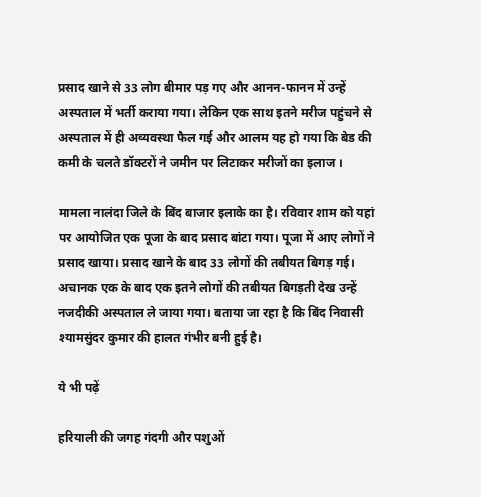प्रसाद खाने से 33 लोग बीमार पड़ गए और आनन-फानन में उन्हें अस्पताल में भर्ती कराया गया। लेकिन एक साथ इतने मरीज पहुंचने से अस्पताल में ही अव्यवस्था फैल गई और आलम यह हो गया कि बेड की कमी के चलते डॉक्टरों ने जमीन पर लिटाकर मरीजों का इलाज ।

मामला नालंदा जिले के बिंद बाजार इलाके का है। रविवार शाम को यहां पर आयोजित एक पूजा के बाद प्रसाद बांटा गया। पूजा में आए लोगों ने प्रसाद खाया। प्रसाद खाने के बाद 33 लोगों की तबीयत बिगड़ गई। अचानक एक के बाद एक इतने लोगों की तबीयत बिगड़ती देख उन्हें नजदीकी अस्पताल ले जाया गया। बताया जा रहा है कि बिंद निवासी श्यामसुंदर कुमार की हालत गंभीर बनी हुई है।

ये भी पढ़ें

हरियाली की जगह गंदगी और पशुओं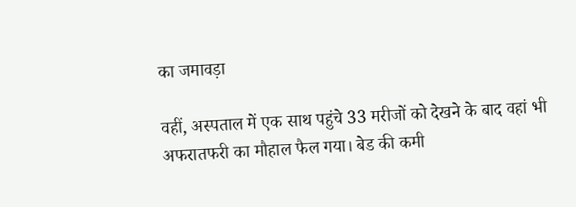का जमावड़ा

वहीं, अस्पताल में एक साथ पहुंचे 33 मरीजों को देखने के बाद वहां भी अफरातफरी का मौहाल फैल गया। बेड की कमी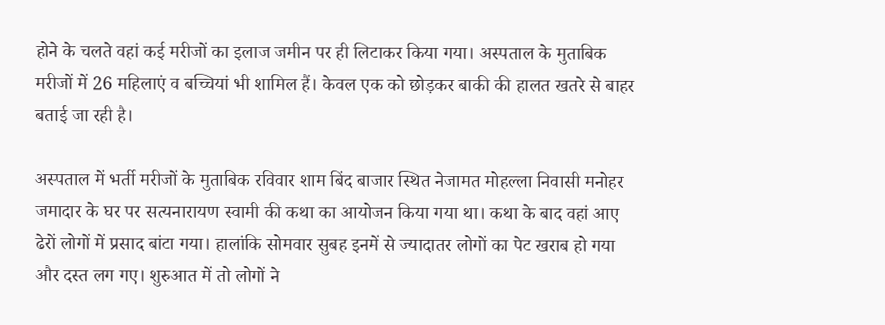होने के चलते वहां कई मरीजों का इलाज जमीन पर ही लिटाकर किया गया। अस्पताल के मुताबिक मरीजों में 26 महिलाएं व बच्चियां भी शामिल हैं। केवल एक को छोड़कर बाकी की हालत खतरे से बाहर बताई जा रही है।

अस्पताल में भर्ती मरीजों के मुताबिक रविवार शाम बिंद बाजार स्थित नेजामत मोहल्ला निवासी मनोहर जमादार के घर पर सत्यनारायण स्वामी की कथा का आयोजन किया गया था। कथा के बाद वहां आए ढेरों लोगों में प्रसाद बांटा गया। हालांकि सोमवार सुबह इनमें से ज्यादातर लोगों का पेट खराब हो गया और दस्त लग गए। शुरुआत में तो लोगों ने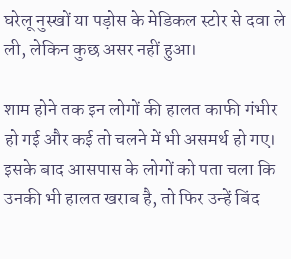घरेलू नुस्खों या पड़ोस के मेडिकल स्टोर से दवा ले ली, लेकिन कुछ असर नहीं हुआ।

शाम होने तक इन लोगों की हालत काफी गंभीर हो गई और कई तो चलने में भी असमर्थ हो गए। इसके बाद आसपास के लोगों को पता चला कि उनकी भी हालत खराब है, तो फिर उन्हें बिंद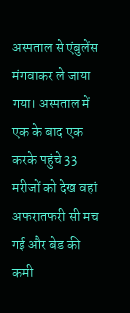अस्पताल से एंबुलेंस मंगवाकर ले जाया गया। अस्पताल में एक के बाद एक करके पहुंचे 33 मरीजों को देख वहां अफरातफरी सी मच गई और बेड की कमी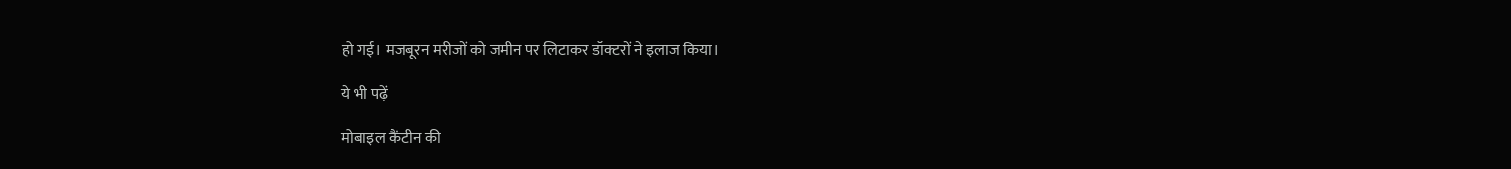हो गई। मजबूरन मरीजों को जमीन पर लिटाकर डॉक्टरों ने इलाज किया।

ये भी पढ़ें

मोबाइल कैंटीन की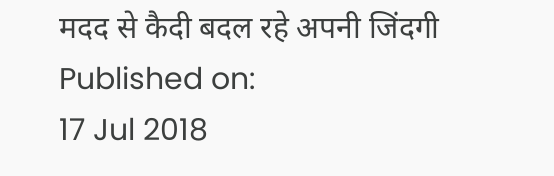मदद से कैदी बदल रहे अपनी जिंदगी
Published on:
17 Jul 2018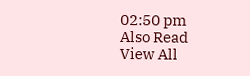02:50 pm
Also Read
View All